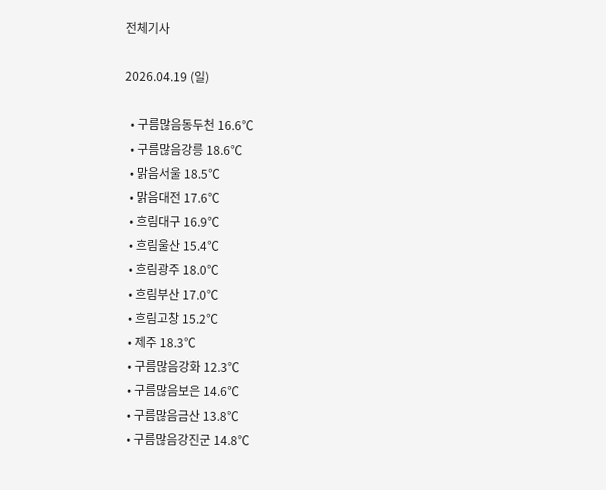전체기사

2026.04.19 (일)

  • 구름많음동두천 16.6℃
  • 구름많음강릉 18.6℃
  • 맑음서울 18.5℃
  • 맑음대전 17.6℃
  • 흐림대구 16.9℃
  • 흐림울산 15.4℃
  • 흐림광주 18.0℃
  • 흐림부산 17.0℃
  • 흐림고창 15.2℃
  • 제주 18.3℃
  • 구름많음강화 12.3℃
  • 구름많음보은 14.6℃
  • 구름많음금산 13.8℃
  • 구름많음강진군 14.8℃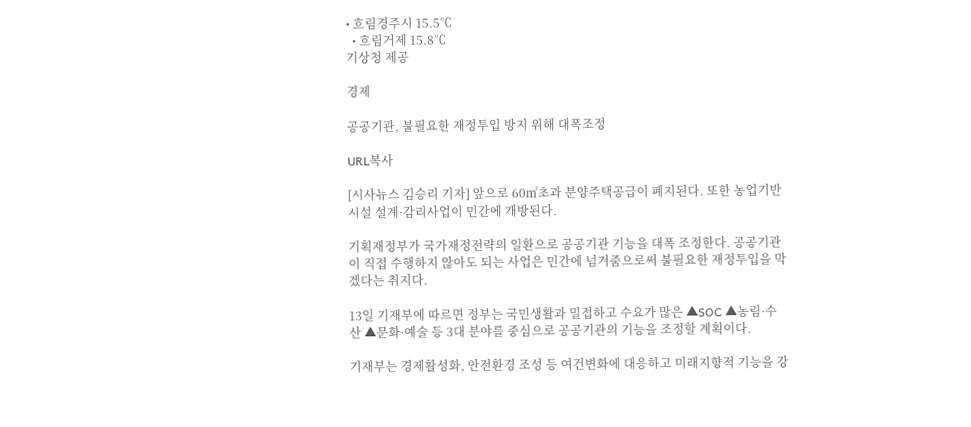• 흐림경주시 15.5℃
  • 흐림거제 15.8℃
기상청 제공

경제

공공기관, 불필요한 재정투입 방지 위해 대폭조정

URL복사

[시사뉴스 김승리 기자] 앞으로 60㎡초과 분양주택공급이 폐지된다. 또한 농업기반시설 설계·감리사업이 민간에 개방된다.

기획재정부가 국가재정전략의 일환으로 공공기관 기능을 대폭 조정한다. 공공기관이 직접 수행하지 않아도 되는 사업은 민간에 넘겨줌으로써 불필요한 재정투입을 막겠다는 취지다.

13일 기재부에 따르면 정부는 국민생활과 밀접하고 수요가 많은 ▲SOC ▲농림·수산 ▲문화·예술 등 3대 분야를 중심으로 공공기관의 기능을 조정할 계획이다.

기재부는 경제활성화, 안전환경 조성 등 여건변화에 대응하고 미래지향적 기능을 강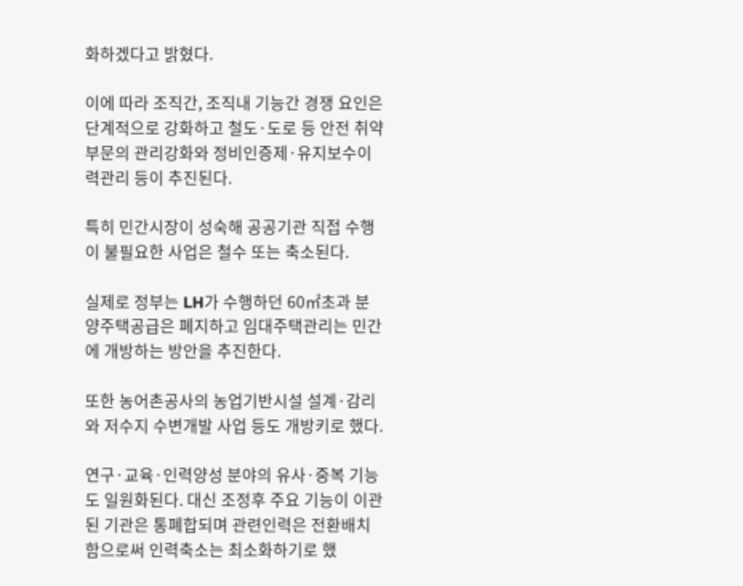화하겠다고 밝혔다.

이에 따라 조직간, 조직내 기능간 경쟁 요인은 단계적으로 강화하고 철도·도로 등 안전 취약부문의 관리강화와 정비인증제·유지보수이력관리 등이 추진된다.

특히 민간시장이 성숙해 공공기관 직접 수행이 불필요한 사업은 철수 또는 축소된다.

실제로 정부는 LH가 수행하던 60㎡초과 분양주택공급은 폐지하고 임대주택관리는 민간에 개방하는 방안을 추진한다.

또한 농어촌공사의 농업기반시설 설계·감리와 저수지 수변개발 사업 등도 개방키로 했다.

연구·교육·인력양성 분야의 유사·중복 기능도 일원화된다. 대신 조정후 주요 기능이 이관된 기관은 통폐합되며 관련인력은 전환배치함으로써 인력축소는 최소화하기로 했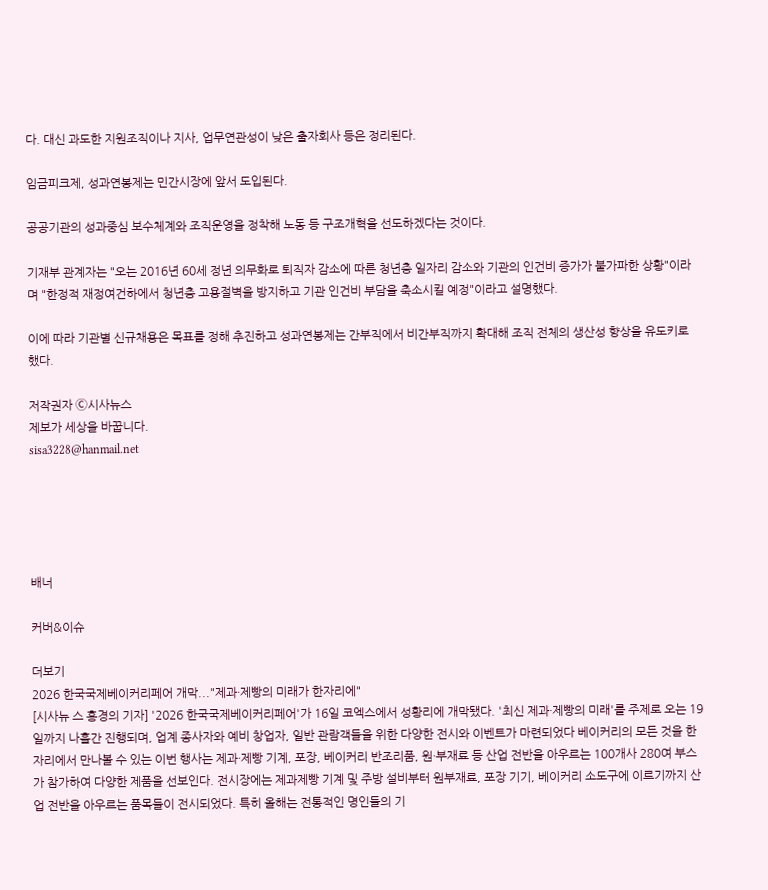다. 대신 과도한 지원조직이나 지사, 업무연관성이 낮은 출자회사 등은 정리된다.

임금피크제, 성과연봉제는 민간시장에 앞서 도입된다.

공공기관의 성과중심 보수체계와 조직운영을 정착해 노동 등 구조개혁을 선도하겠다는 것이다.

기재부 관계자는 "오는 2016년 60세 정년 의무화로 퇴직자 감소에 따른 청년층 일자리 감소와 기관의 인건비 증가가 불가파한 상황"이라며 "한정적 재정여건하에서 청년층 고용절벽을 방지하고 기관 인건비 부담을 축소시킬 예정"이라고 설명했다.

이에 따라 기관별 신규채용은 목표를 정해 추진하고 성과연봉제는 간부직에서 비간부직까지 확대해 조직 전체의 생산성 향상을 유도키로 했다.

저작권자 Ⓒ시사뉴스
제보가 세상을 바꿉니다.
sisa3228@hanmail.net





배너

커버&이슈

더보기
2026 한국국제베이커리페어 개막..."제과·제빵의 미래가 한자리에"
[시사뉴 스 홍경의 기자] '2026 한국국제베이커리페어'가 16일 코엑스에서 성황리에 개막됐다. '최신 제과·제빵의 미래'를 주제로 오는 19일까지 나흘간 진행되며, 업계 종사자와 예비 창업자, 일반 관람객들을 위한 다양한 전시와 이벤트가 마련되었다 베이커리의 모든 것을 한자리에서 만나볼 수 있는 이번 행사는 제과·제빵 기계, 포장, 베이커리 반조리품, 원·부재료 등 산업 전반을 아우르는 100개사 280여 부스가 참가하여 다양한 제품을 선보인다. 전시장에는 제과제빵 기계 및 주방 설비부터 원부재료, 포장 기기, 베이커리 소도구에 이르기까지 산업 전반을 아우르는 품목들이 전시되었다. 특히 올해는 전통적인 명인들의 기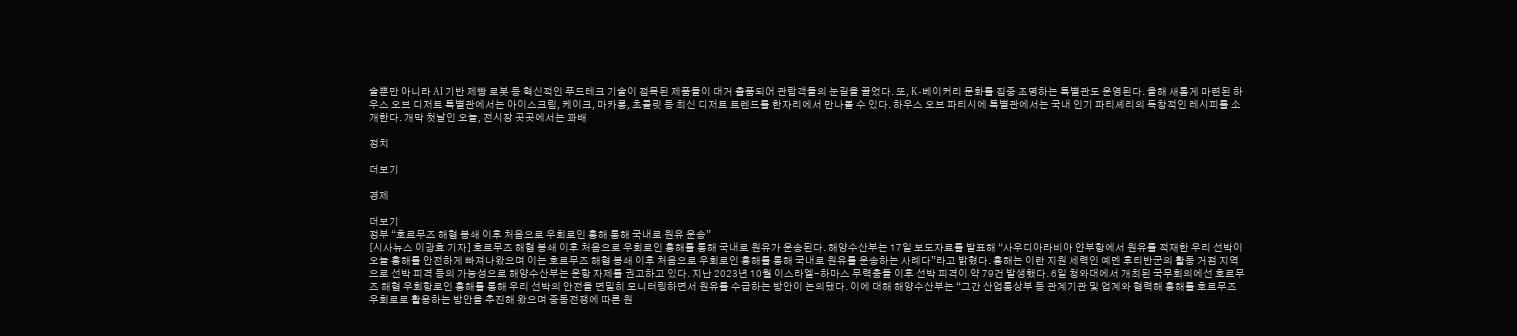술뿐만 아니라 AI 기반 제빵 로봇 등 혁신적인 푸드테크 기술이 접목된 제품들이 대거 출품되어 관람객들의 눈길을 끌었다. 또, K-베이커리 문화를 집중 조명하는 특별관도 운영된다. 올해 새롭게 마련된 하우스 오브 디저트 특별관에서는 아이스크림, 케이크, 마카롱, 초콜릿 등 최신 디저트 트렌드를 한자리에서 만나볼 수 있다. 하우스 오브 파티시에 특별관에서는 국내 인기 파티셰리의 독창적인 레시피를 소개한다. 개막 첫날인 오늘, 전시장 곳곳에서는 꽈배

정치

더보기

경제

더보기
정부 “호르무즈 해협 봉쇄 이후 처음으로 우회로인 홍해 통해 국내로 원유 운송”
[시사뉴스 이광효 기자] 호르무즈 해협 봉쇄 이후 처음으로 우회로인 홍해를 통해 국내로 원유가 운송된다. 해양수산부는 17일 보도자료를 발표해 “사우디아라비아 얀부항에서 원유를 적재한 우리 선박이 오늘 홍해를 안전하게 빠져나왔으며 이는 호르무즈 해협 봉쇄 이후 처음으로 우회로인 홍해를 통해 국내로 원유를 운송하는 사례다”라고 밝혔다. 홍해는 이란 지원 세력인 예멘 후티반군의 활동 거점 지역으로 선박 피격 등의 가능성으로 해양수산부는 운항 자제를 권고하고 있다. 지난 2023년 10월 이스라엘-하마스 무력충돌 이후 선박 피격이 약 79건 발생했다. 6일 청와대에서 개최된 국무회의에선 호르무즈 해협 우회항로인 홍해를 통해 우리 선박의 안전을 면밀히 모니터링하면서 원유를 수급하는 방안이 논의됐다. 이에 대해 해양수산부는 “그간 산업통상부 등 관계기관 및 업계와 협력해 홍해를 호르무즈 우회로로 활용하는 방안을 추진해 왔으며 중동전쟁에 따른 원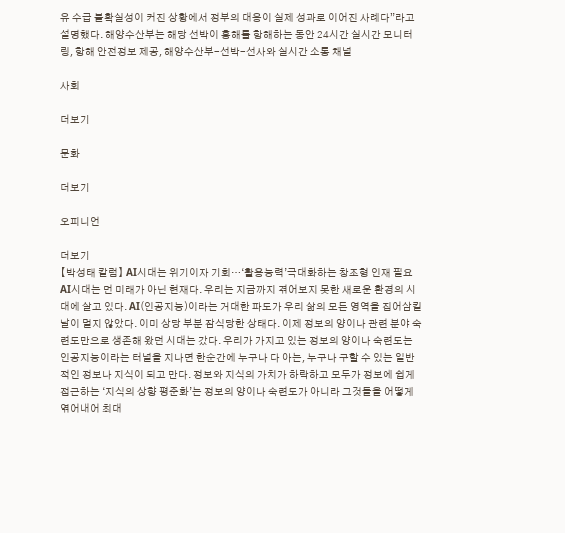유 수급 불확실성이 커진 상황에서 정부의 대응이 실제 성과로 이어진 사례다”라고 설명했다. 해양수산부는 해당 선박이 홍해를 항해하는 동안 24시간 실시간 모니터링, 항해 안전정보 제공, 해양수산부-선박-선사와 실시간 소통 채널

사회

더보기

문화

더보기

오피니언

더보기
【박성태 칼럼】 AI시대는 위기이자 기회…‘활용능력’극대화하는 창조형 인재 필요
AI시대는 먼 미래가 아닌 현재다. 우리는 지금까지 겪어보지 못한 새로운 환경의 시대에 살고 있다. AI(인공지능)이라는 거대한 파도가 우리 삶의 모든 영역을 집어삼킬 날이 멀지 않았다. 이미 상당 부분 잠식당한 상태다. 이제 정보의 양이나 관련 분야 숙련도만으로 생존해 왔던 시대는 갔다. 우리가 가지고 있는 정보의 양이나 숙련도는 인공지능이라는 터널을 지나면 한순간에 누구나 다 아는, 누구나 구할 수 있는 일반적인 정보나 지식이 되고 만다. 정보와 지식의 가치가 하락하고 모두가 정보에 쉽게 접근하는 ‘지식의 상향 평준화’는 정보의 양이나 숙련도가 아니라 그것들을 어떻게 엮어내어 최대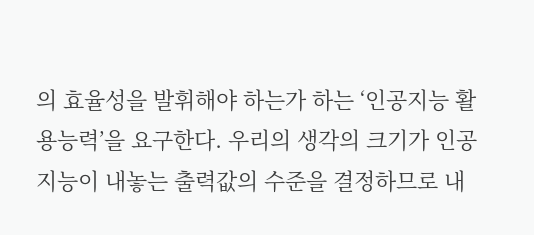의 효율성을 발휘해야 하는가 하는 ‘인공지능 활용능력’을 요구한다. 우리의 생각의 크기가 인공지능이 내놓는 출력값의 수준을 결정하므로 내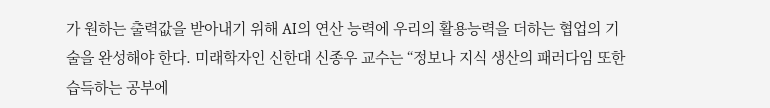가 원하는 출력값을 받아내기 위해 AI의 연산 능력에 우리의 활용능력을 더하는 협업의 기술을 완성해야 한다. 미래학자인 신한대 신종우 교수는 “정보나 지식 생산의 패러다임 또한 습득하는 공부에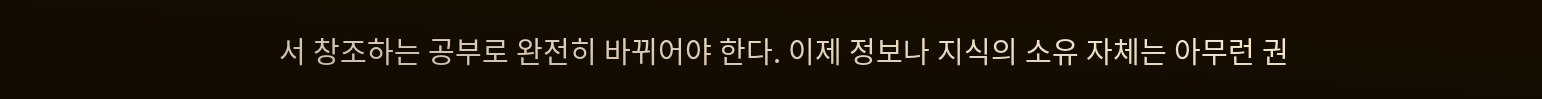서 창조하는 공부로 완전히 바뀌어야 한다. 이제 정보나 지식의 소유 자체는 아무런 권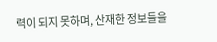력이 되지 못하며, 산재한 정보들을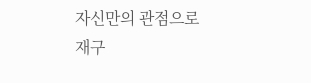자신만의 관점으로 재구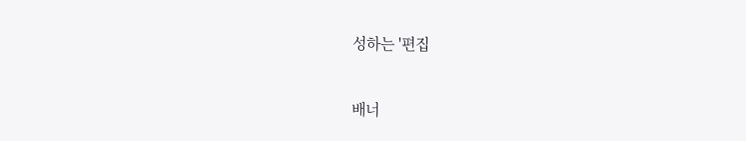성하는 '편집


배너